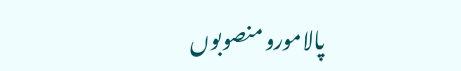پالامورو منصوبوں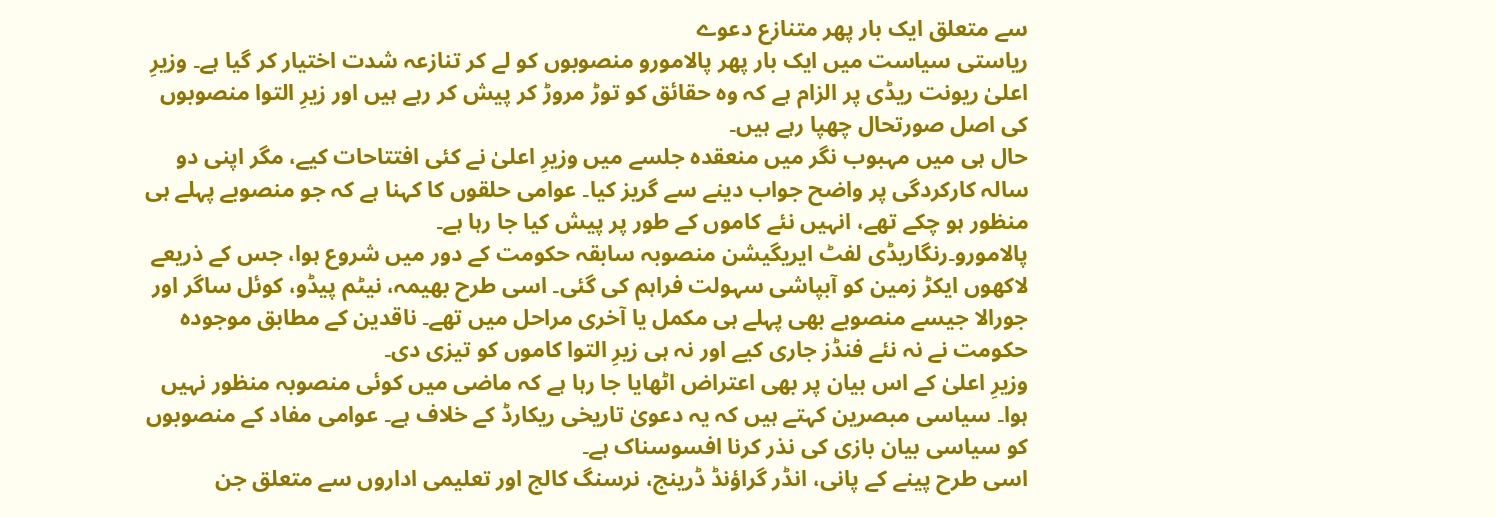سے متعلق ایک بار پھر متنازع دعوے
ریاستی سیاست میں ایک بار پھر پالامورو منصوبوں کو لے کر تنازعہ شدت اختیار کر گیا ہے۔ وزیرِ اعلیٰ ریونت ریڈی پر الزام ہے کہ وہ حقائق کو توڑ مروڑ کر پیش کر رہے ہیں اور زیرِ التوا منصوبوں کی اصل صورتحال چھپا رہے ہیں۔
حال ہی میں مہبوب نگر میں منعقدہ جلسے میں وزیرِ اعلیٰ نے کئی افتتاحات کیے، مگر اپنی دو سالہ کارکردگی پر واضح جواب دینے سے گریز کیا۔ عوامی حلقوں کا کہنا ہے کہ جو منصوبے پہلے ہی منظور ہو چکے تھے، انہیں نئے کاموں کے طور پر پیش کیا جا رہا ہے۔
پالامورو۔رنگاریڈی لفٹ ایریگیشن منصوبہ سابقہ حکومت کے دور میں شروع ہوا، جس کے ذریعے لاکھوں ایکڑ زمین کو آبپاشی سہولت فراہم کی گئی۔ اسی طرح بھیمہ، نیٹم پیڈو، کوئل ساگر اور جورالا جیسے منصوبے بھی پہلے ہی مکمل یا آخری مراحل میں تھے۔ ناقدین کے مطابق موجودہ حکومت نے نہ نئے فنڈز جاری کیے اور نہ ہی زیرِ التوا کاموں کو تیزی دی۔
وزیرِ اعلیٰ کے اس بیان پر بھی اعتراض اٹھایا جا رہا ہے کہ ماضی میں کوئی منصوبہ منظور نہیں ہوا۔ سیاسی مبصرین کہتے ہیں کہ یہ دعویٰ تاریخی ریکارڈ کے خلاف ہے۔ عوامی مفاد کے منصوبوں کو سیاسی بیان بازی کی نذر کرنا افسوسناک ہے۔
اسی طرح پینے کے پانی، انڈر گراؤنڈ ڈرینج، نرسنگ کالج اور تعلیمی اداروں سے متعلق جن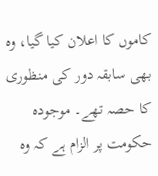کاموں کا اعلان کیا گیا، وہ بھی سابقہ دور کی منظوری کا حصہ تھے۔ موجودہ حکومت پر الزام ہے کہ وہ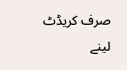صرف کریڈٹ لینے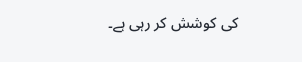کی کوشش کر رہی ہے۔